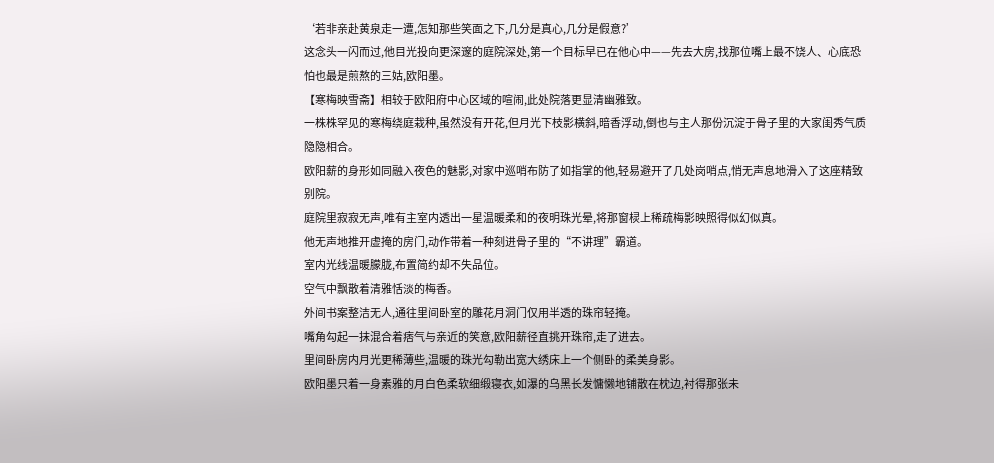‘若非亲赴黄泉走一遭,怎知那些笑面之下,几分是真心,几分是假意?’
这念头一闪而过,他目光投向更深邃的庭院深处,第一个目标早已在他心中——先去大房,找那位嘴上最不饶人、心底恐怕也最是煎熬的三姑,欧阳墨。
【寒梅映雪斋】相较于欧阳府中心区域的喧闹,此处院落更显清幽雅致。
一株株罕见的寒梅绕庭栽种,虽然没有开花,但月光下枝影横斜,暗香浮动,倒也与主人那份沉淀于骨子里的大家闺秀气质隐隐相合。
欧阳薪的身形如同融入夜色的魅影,对家中巡哨布防了如指掌的他,轻易避开了几处岗哨点,悄无声息地滑入了这座精致别院。
庭院里寂寂无声,唯有主室内透出一星温暖柔和的夜明珠光晕,将那窗棂上稀疏梅影映照得似幻似真。
他无声地推开虚掩的房门,动作带着一种刻进骨子里的“不讲理”霸道。
室内光线温暖朦胧,布置简约却不失品位。
空气中飘散着清雅恬淡的梅香。
外间书案整洁无人,通往里间卧室的雕花月洞门仅用半透的珠帘轻掩。
嘴角勾起一抹混合着痞气与亲近的笑意,欧阳薪径直挑开珠帘,走了进去。
里间卧房内月光更稀薄些,温暖的珠光勾勒出宽大绣床上一个侧卧的柔美身影。
欧阳墨只着一身素雅的月白色柔软细缎寝衣,如瀑的乌黑长发慵懒地铺散在枕边,衬得那张未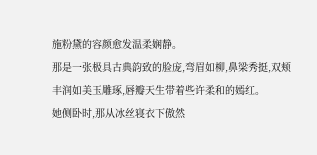施粉黛的容颜愈发温柔娴静。
那是一张极具古典韵致的脸庞,弯眉如柳,鼻梁秀挺,双颊丰润如美玉雕琢,唇瓣天生带着些许柔和的嫣红。
她侧卧时,那从冰丝寝衣下傲然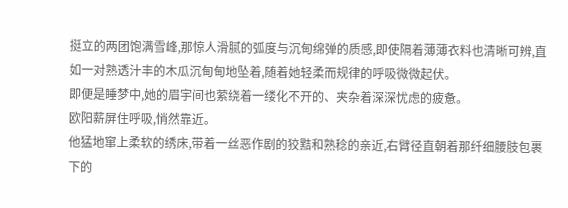挺立的两团饱满雪峰,那惊人滑腻的弧度与沉甸绵弹的质感,即使隔着薄薄衣料也清晰可辨,直如一对熟透汁丰的木瓜沉甸甸地坠着,随着她轻柔而规律的呼吸微微起伏。
即便是睡梦中,她的眉宇间也萦绕着一缕化不开的、夹杂着深深忧虑的疲惫。
欧阳薪屏住呼吸,悄然靠近。
他猛地窜上柔软的绣床,带着一丝恶作剧的狡黠和熟稔的亲近,右臂径直朝着那纤细腰肢包裹下的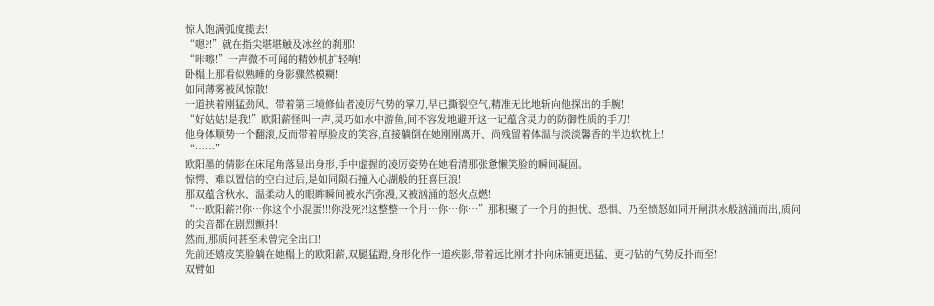惊人饱满弧度揽去!
“嗯?!”就在指尖堪堪触及冰丝的刹那!
“咔嚓!”一声微不可闻的精妙机扩轻响!
卧榻上那看似熟睡的身影骤然模糊!
如同薄雾被风惊散!
一道挟着刚猛劲风、带着第三境修仙者凌厉气势的掌刀,早已撕裂空气,精准无比地斩向他探出的手腕!
“好姑姑!是我!”欧阳薪怪叫一声,灵巧如水中游鱼,间不容发地避开这一记蕴含灵力的防御性质的手刀!
他身体顺势一个翻滚,反而带着厚脸皮的笑容,直接躺倒在她刚刚离开、尚残留着体温与淡淡馨香的半边软枕上!
“……”
欧阳墨的倩影在床尾角落显出身形,手中虚握的凌厉姿势在她看清那张惫懒笑脸的瞬间凝固。
惊愕、难以置信的空白过后,是如同陨石撞入心湖般的狂喜巨浪!
那双蕴含秋水、温柔动人的眼眸瞬间被水汽弥漫,又被汹涌的怒火点燃!
“…欧阳薪?!你…你这个小混蛋!!!你没死?!这整整一个月…你…你…”那积聚了一个月的担忧、恐惧、乃至愤怒如同开闸洪水般汹涌而出,质问的尖音都在剧烈颤抖!
然而,那质问甚至未曾完全出口!
先前还嬉皮笑脸躺在她榻上的欧阳薪,双腿猛蹬,身形化作一道疾影,带着远比刚才扑向床铺更迅猛、更刁钻的气势反扑而至!
双臂如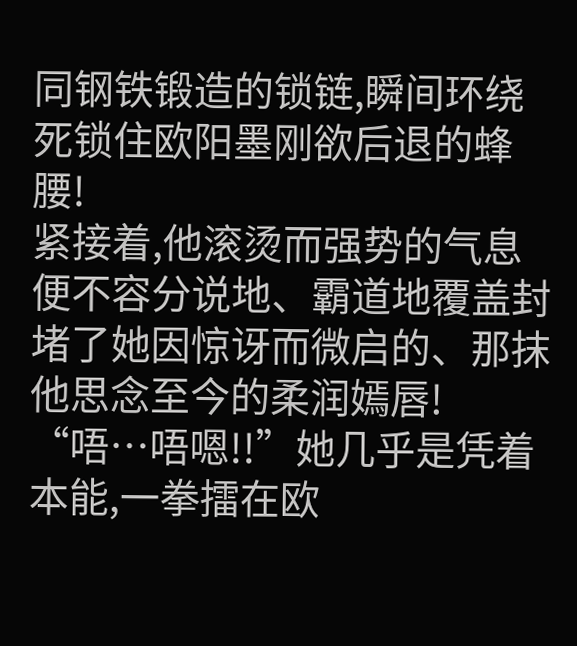同钢铁锻造的锁链,瞬间环绕死锁住欧阳墨刚欲后退的蜂腰!
紧接着,他滚烫而强势的气息便不容分说地、霸道地覆盖封堵了她因惊讶而微启的、那抹他思念至今的柔润嫣唇!
“唔…唔嗯!!”她几乎是凭着本能,一拳擂在欧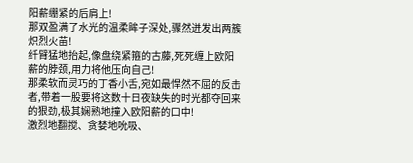阳薪绷紧的后肩上!
那双盈满了水光的温柔眸子深处,骤然迸发出两簇炽烈火苗!
纤臂猛地抬起,像盘绕紧箍的古藤,死死缠上欧阳薪的脖颈,用力将他压向自己!
那柔软而灵巧的丁香小舌,宛如最悍然不屈的反击者,带着一股要将这数十日夜缺失的时光都夺回来的狠劲,极其娴熟地撞入欧阳薪的口中!
激烈地翻搅、贪婪地吮吸、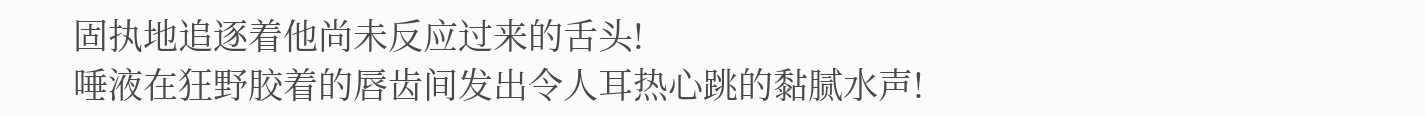固执地追逐着他尚未反应过来的舌头!
唾液在狂野胶着的唇齿间发出令人耳热心跳的黏腻水声!